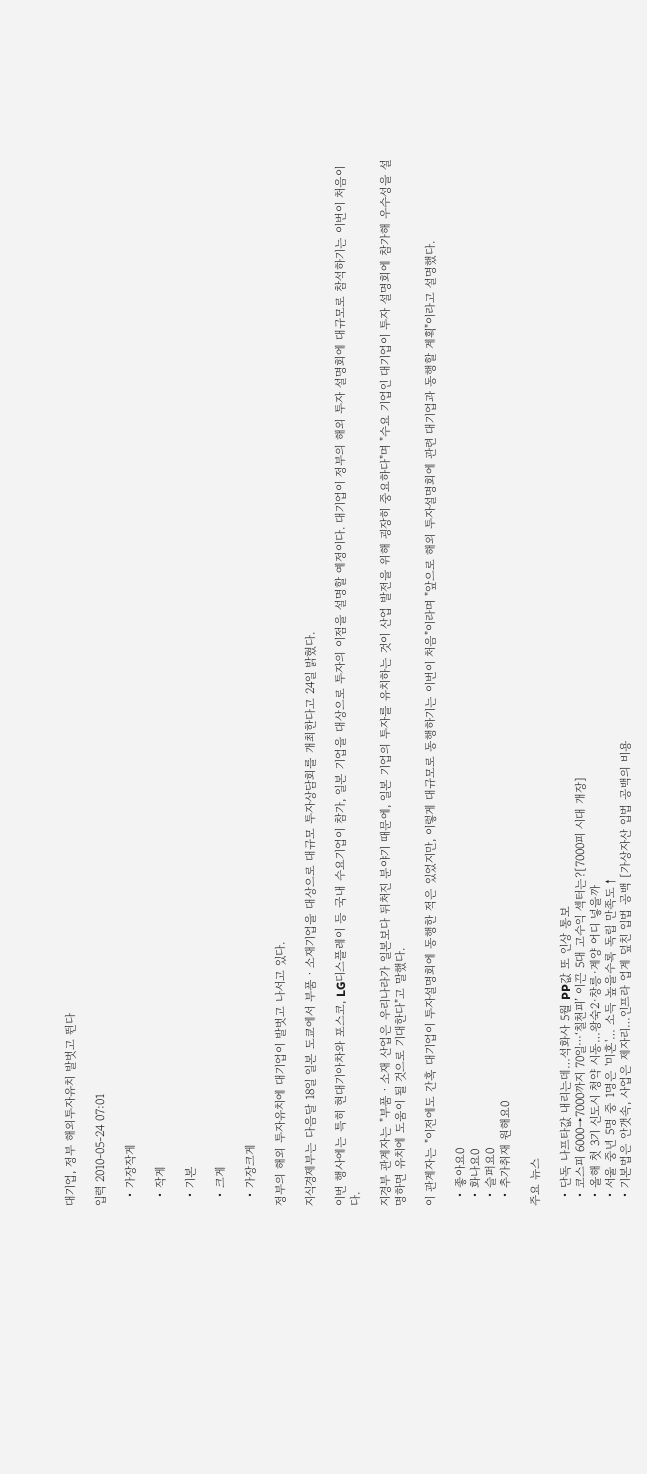대기업, 정부 해외투자유치 발벗고 뛴다

입력 2010-05-24 07:01

  • 가장작게

  • 작게

  • 기본

  • 크게

  • 가장크게

정부의 해외 투자유치에 대기업이 발벗고 나서고 있다.

지식경제부는 다음달 18일 일본 도쿄에서 부품ㆍ소재기업을 대상으로 대규모 투자상담회를 개최한다고 24일 밝혔다.

이번 행사에는 특히 현대기아차와 포스코, LG디스플레이 등 국내 수요기업이 참가, 일본 기업을 대상으로 투자의 이점을 설명할 예정이다. 대기업이 정부의 해외 투자 설명회에 대규모로 참석하기는 이번이 처음이다.

지경부 관계자는 "부품ㆍ소재 산업은 우리나라가 일본보다 뒤처진 분야기 때문에, 일본 기업의 투자를 유치하는 것이 산업 발전을 위해 굉장히 중요하다"며 "수요 기업인 대기업이 투자 설명회에 참가해 우수성을 설명하면 유치에 도움이 될 것으로 기대한다"고 말했다.

이 관계자는 "이전에도 간혹 대기업이 투자설명회에 동행한 적은 있었지만, 이렇게 대규모로 동행하기는 이번이 처음"이라며 "앞으로 해외 투자설명회에 관련 대기업과 동행할 계획"이라고 설명했다.

  • 좋아요0
  • 화나요0
  • 슬퍼요0
  • 추가취재 원해요0

주요 뉴스

  • 단독 나프타값 내리는데…석화사 5월 PP값 또 인상 통보
  • 코스피 6000→7000까지 70일⋯‘칠천피’ 이끈 5대 고수익 섹터는?[7000피 시대 개장]
  • 올해 첫 3기 신도시 청약 시동…왕숙2·창릉·계양 어디 넣을까
  • 서울 중년 5명 중 1명은 '미혼'… 소득 높을수록 독립 만족도↑
  • 기본법은 안갯속, 사업은 제자리…인프라 업계 덮친 입법 공백 [가상자산 입법 공백의 비용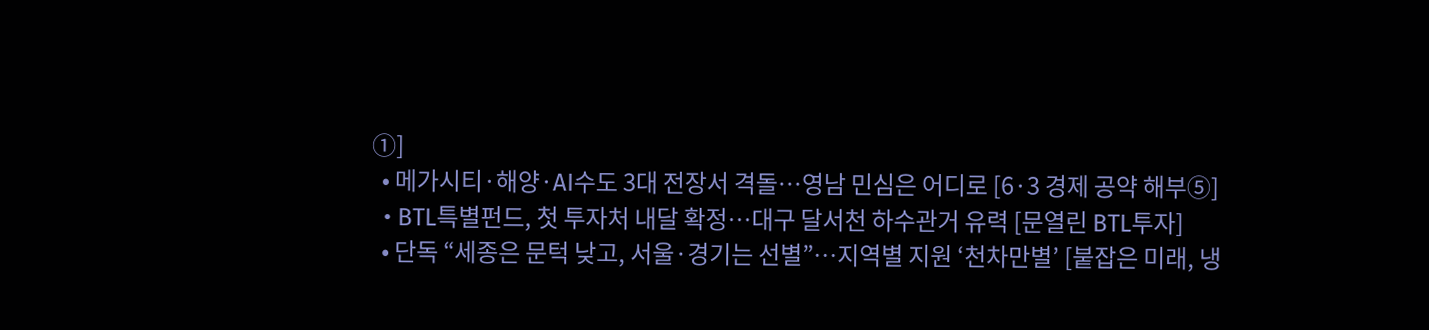①]
  • 메가시티·해양·AI수도 3대 전장서 격돌…영남 민심은 어디로 [6·3 경제 공약 해부⑤]
  • BTL특별펀드, 첫 투자처 내달 확정…대구 달서천 하수관거 유력 [문열린 BTL투자]
  • 단독 “세종은 문턱 낮고, 서울·경기는 선별”…지역별 지원 ‘천차만별’ [붙잡은 미래, 냉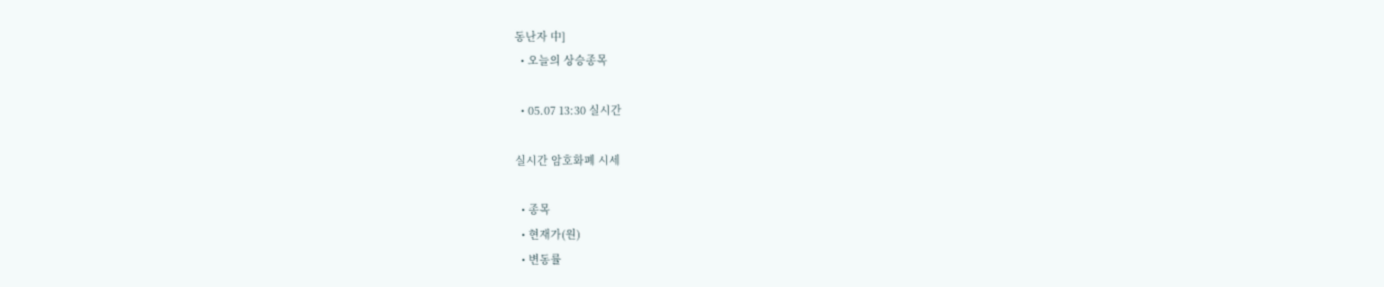동난자 中]
  • 오늘의 상승종목

  • 05.07 13:30 실시간

실시간 암호화폐 시세

  • 종목
  • 현재가(원)
  • 변동률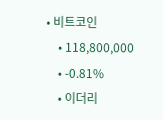• 비트코인
    • 118,800,000
    • -0.81%
    • 이더리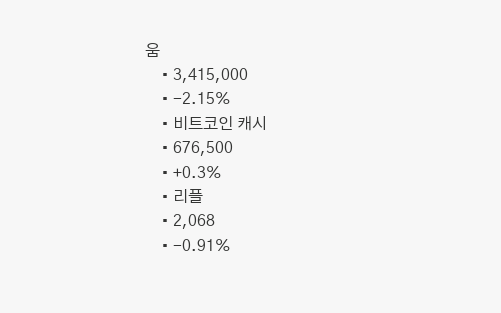움
    • 3,415,000
    • -2.15%
    • 비트코인 캐시
    • 676,500
    • +0.3%
    • 리플
    • 2,068
    • -0.91%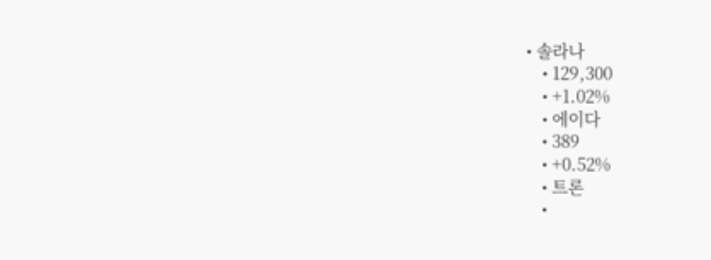• 솔라나
    • 129,300
    • +1.02%
    • 에이다
    • 389
    • +0.52%
    • 트론
    •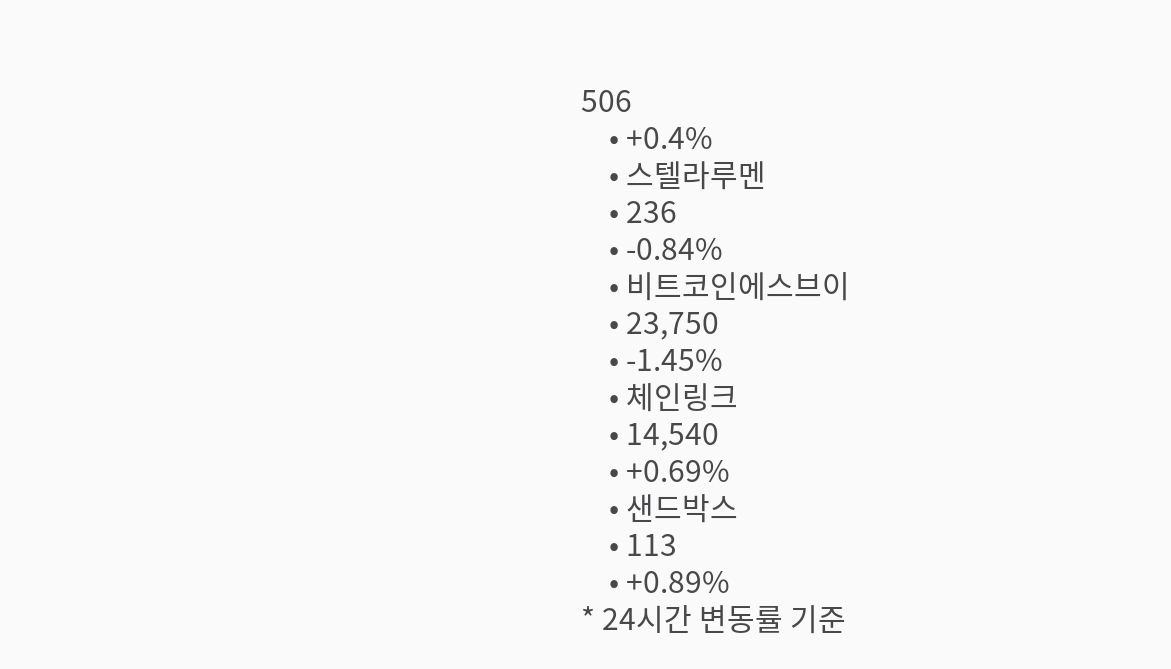506
    • +0.4%
    • 스텔라루멘
    • 236
    • -0.84%
    • 비트코인에스브이
    • 23,750
    • -1.45%
    • 체인링크
    • 14,540
    • +0.69%
    • 샌드박스
    • 113
    • +0.89%
* 24시간 변동률 기준